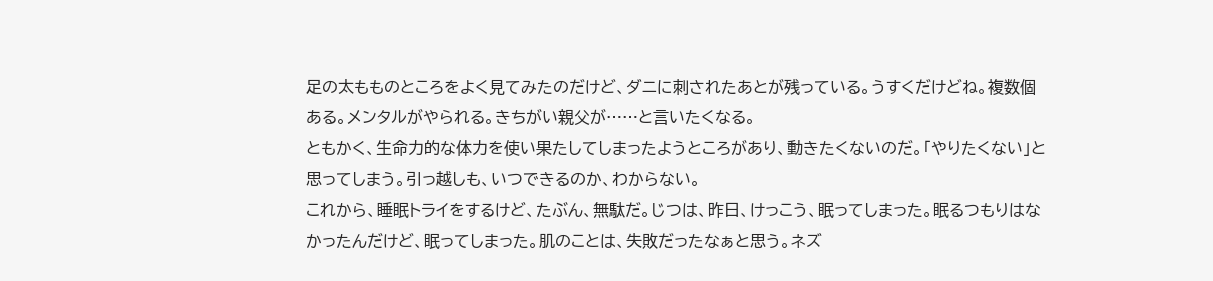足の太もものところをよく見てみたのだけど、ダニに刺されたあとが残っている。うすくだけどね。複数個ある。メンタルがやられる。きちがい親父が……と言いたくなる。
ともかく、生命力的な体力を使い果たしてしまったようところがあり、動きたくないのだ。「やりたくない」と思ってしまう。引っ越しも、いつできるのか、わからない。
これから、睡眠トライをするけど、たぶん、無駄だ。じつは、昨日、けっこう、眠ってしまった。眠るつもりはなかったんだけど、眠ってしまった。肌のことは、失敗だったなぁと思う。ネズ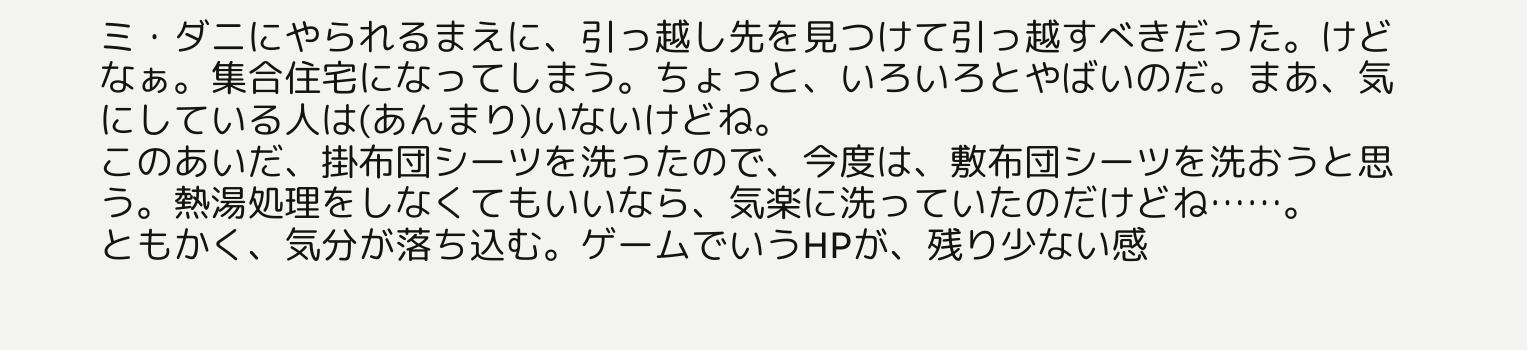ミ・ダニにやられるまえに、引っ越し先を見つけて引っ越すべきだった。けどなぁ。集合住宅になってしまう。ちょっと、いろいろとやばいのだ。まあ、気にしている人は(あんまり)いないけどね。
このあいだ、掛布団シーツを洗ったので、今度は、敷布団シーツを洗おうと思う。熱湯処理をしなくてもいいなら、気楽に洗っていたのだけどね……。
ともかく、気分が落ち込む。ゲームでいうHPが、残り少ない感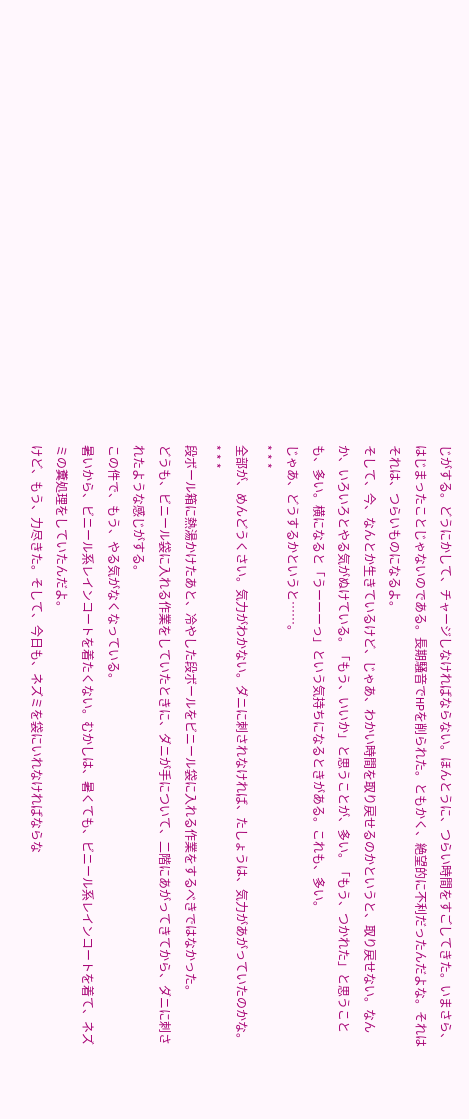じがする。どうにかして、チャージしなければならない。ほんとうに、つらい時間をすごしてきた。いまさら、はじまったことじゃないのである。長期騒音でHPを削られた。ともかく、絶望的に不利だったんだよな。それはそれは、つらいものになるよ。
そして、今、なんとか生きているけど、じゃあ、わかい時間を取り戻せるのかというと、取り戻せない。なんか、いろいろとやる気がぬけている。「もう、いいか」と思うことが、多い。「もう、つかれた」と思うことも、多い。横になると「うーーーっ」という気持ちになるときがある。これも、多い。
じゃあ、どうするかというと……。
* * *
全部が、めんどうくさい。気力がわかない。ダニに刺されなければ、たしょうは、気力があがっていたのかな。
* * *
段ボール箱に熱湯かけたあと、冷やした段ボールをビニール袋に入れる作業をするべきではなかった。
どうも、ビニール袋に入れる作業をしていたときに、ダニが手について、二階にあがってきてから、ダニに刺されたような感じがする。
この件で、もう、やる気がなくなっている。
暑いから、ビニール系レインコートを着たくない。むかしは、暑くても、ビニール系レインコートを着て、ネズミの糞処理をしていたんだよ。
けど、もう、力尽きた。そして、今日も、ネズミを袋にいれなければならな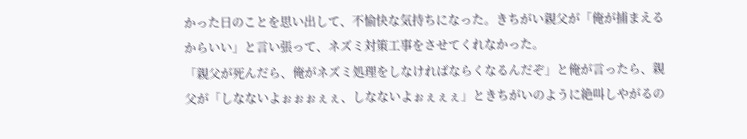かった日のことを思い出して、不愉快な気持ちになった。きちがい親父が「俺が捕まえるからいい」と言い張って、ネズミ対策工事をさせてくれなかった。
「親父が死んだら、俺がネズミ処理をしなければならくなるんだぞ」と俺が言ったら、親父が「しなないよぉぉぉぇぇ、しなないよぉぇぇぇ」ときちがいのように絶叫しやがるの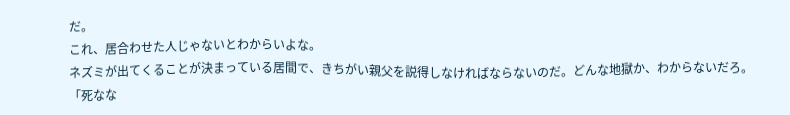だ。
これ、居合わせた人じゃないとわからいよな。
ネズミが出てくることが決まっている居間で、きちがい親父を説得しなければならないのだ。どんな地獄か、わからないだろ。
「死なな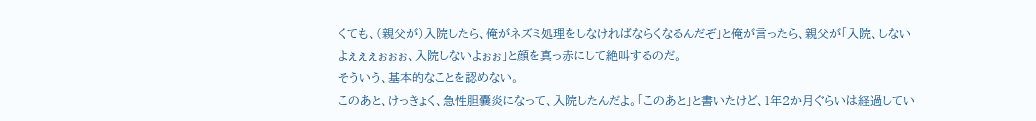くても、(親父が)入院したら、俺がネズミ処理をしなければならくなるんだぞ」と俺が言ったら、親父が「入院、しないよぇぇぇぉぉぉ、入院しないよぉぉ」と顔を真っ赤にして絶叫するのだ。
そういう、基本的なことを認めない。
このあと、けっきょく、急性胆嚢炎になって、入院したんだよ。「このあと」と書いたけど、1年2か月ぐらいは経過してい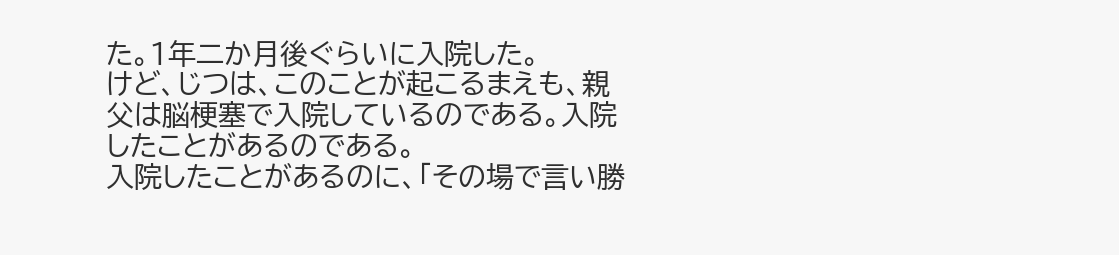た。1年二か月後ぐらいに入院した。
けど、じつは、このことが起こるまえも、親父は脳梗塞で入院しているのである。入院したことがあるのである。
入院したことがあるのに、「その場で言い勝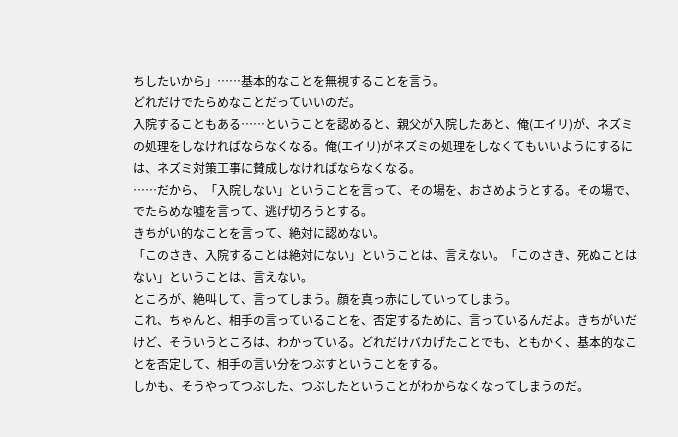ちしたいから」……基本的なことを無視することを言う。
どれだけでたらめなことだっていいのだ。
入院することもある……ということを認めると、親父が入院したあと、俺(エイリ)が、ネズミの処理をしなければならなくなる。俺(エイリ)がネズミの処理をしなくてもいいようにするには、ネズミ対策工事に賛成しなければならなくなる。
……だから、「入院しない」ということを言って、その場を、おさめようとする。その場で、でたらめな嘘を言って、逃げ切ろうとする。
きちがい的なことを言って、絶対に認めない。
「このさき、入院することは絶対にない」ということは、言えない。「このさき、死ぬことはない」ということは、言えない。
ところが、絶叫して、言ってしまう。顔を真っ赤にしていってしまう。
これ、ちゃんと、相手の言っていることを、否定するために、言っているんだよ。きちがいだけど、そういうところは、わかっている。どれだけバカげたことでも、ともかく、基本的なことを否定して、相手の言い分をつぶすということをする。
しかも、そうやってつぶした、つぶしたということがわからなくなってしまうのだ。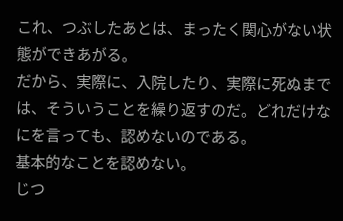これ、つぶしたあとは、まったく関心がない状態ができあがる。
だから、実際に、入院したり、実際に死ぬまでは、そういうことを繰り返すのだ。どれだけなにを言っても、認めないのである。
基本的なことを認めない。
じつ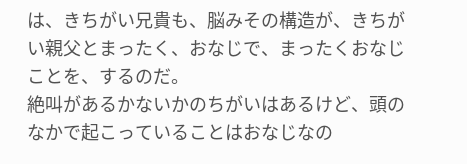は、きちがい兄貴も、脳みその構造が、きちがい親父とまったく、おなじで、まったくおなじことを、するのだ。
絶叫があるかないかのちがいはあるけど、頭のなかで起こっていることはおなじなの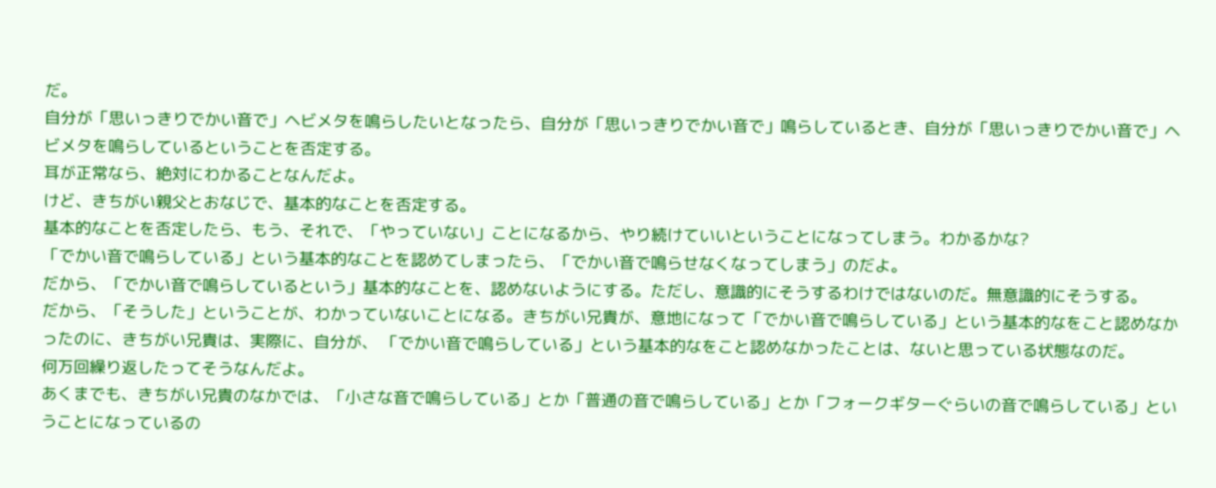だ。
自分が「思いっきりでかい音で」ヘビメタを鳴らしたいとなったら、自分が「思いっきりでかい音で」鳴らしているとき、自分が「思いっきりでかい音で」ヘビメタを鳴らしているということを否定する。
耳が正常なら、絶対にわかることなんだよ。
けど、きちがい親父とおなじで、基本的なことを否定する。
基本的なことを否定したら、もう、それで、「やっていない」ことになるから、やり続けていいということになってしまう。わかるかな?
「でかい音で鳴らしている」という基本的なことを認めてしまったら、「でかい音で鳴らせなくなってしまう」のだよ。
だから、「でかい音で鳴らしているという」基本的なことを、認めないようにする。ただし、意識的にそうするわけではないのだ。無意識的にそうする。
だから、「そうした」ということが、わかっていないことになる。きちがい兄貴が、意地になって「でかい音で鳴らしている」という基本的なをこと認めなかったのに、きちがい兄貴は、実際に、自分が、 「でかい音で鳴らしている」という基本的なをこと認めなかったことは、ないと思っている状態なのだ。
何万回繰り返したってそうなんだよ。
あくまでも、きちがい兄貴のなかでは、「小さな音で鳴らしている」とか「普通の音で鳴らしている」とか「フォークギターぐらいの音で鳴らしている」ということになっているの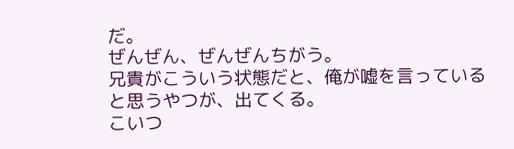だ。
ぜんぜん、ぜんぜんちがう。
兄貴がこういう状態だと、俺が嘘を言っていると思うやつが、出てくる。
こいつ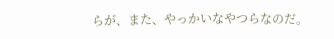らが、また、やっかいなやつらなのだ。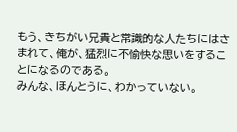もう、きちがい兄貴と常識的な人たちにはさまれて、俺が、猛烈に不愉快な思いをすることになるのである。
みんな、ほんとうに、わかっていない。